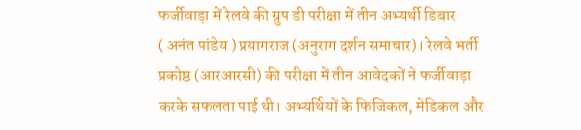फर्जीवाड़ा में रेलवे की ग्रुप डी परीक्षा में तीन अभ्यर्थी डिबार
( अनंत पांडेय ) प्रयागराज (अनुराग दर्शन समाचार)। रेलवे भर्ती प्रकोष्ठ (आरआरसी) की परीक्षा में तीन आवेदकों ने फर्जीवाड़ा करके सफलता पाई थी। अभ्यर्थियों के फिजिकल, मेडिकल और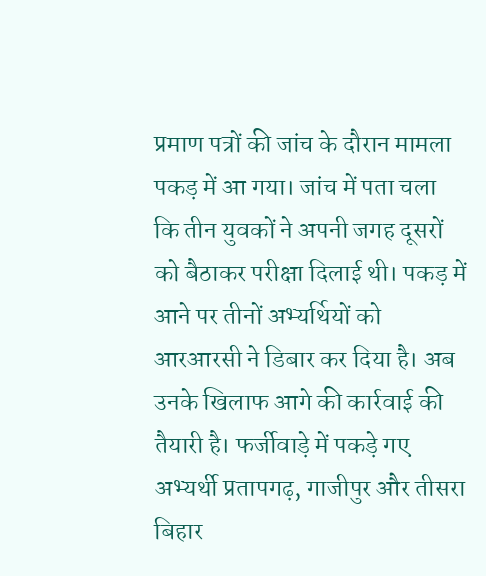प्रमाण पत्रों की जांच के दौरान मामला पकड़ में आ गया। जांच में पता चला कि तीन युवकों ने अपनी जगह दूसरों को बैठाकर परीक्षा दिलाई थी। पकड़ में आने पर तीनों अभ्यर्थियों को आरआरसी ने डिबार कर दिया है। अब उनके खिलाफ आगे की कार्रवाई की तैयारी है। फर्जीवाड़े में पकड़े गए अभ्यर्थी प्रतापगढ़, गाजीपुर और तीसरा बिहार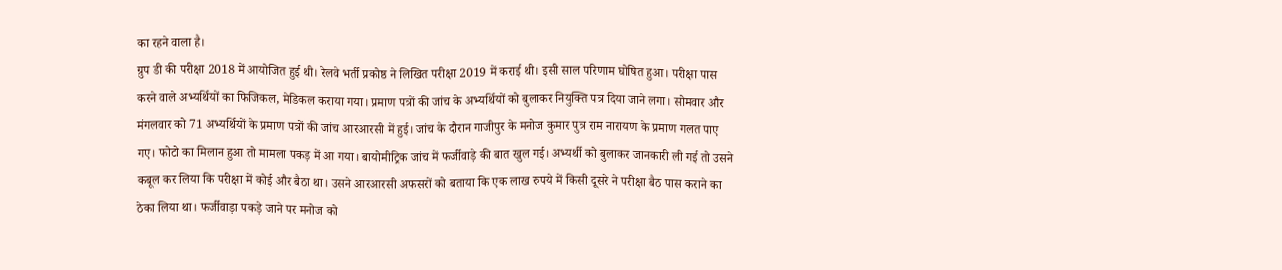का रहने वाला है।
ग्रुप डी की परीक्षा 2018 में आयोजित हुई थी। रेलवे भर्ती प्रकोष्ठ ने लिखित परीक्षा 2019 में कराई थी। इसी साल परिणाम घोषित हुआ। परीक्षा पास करने वाले अभ्यर्थियों का फिजिकल, मेडिकल कराया गया। प्रमाण पत्रों की जांच के अभ्यर्थियों को बुलाकर नियुक्ति पत्र दिया जाने लगा। सोमवार और मंगलवार को 71 अभ्यर्थियों के प्रमाण पत्रों की जांच आरआरसी में हुई। जांच के दौरान गाजीपुर के मनोज कुमार पुत्र राम नारायण के प्रमाण गलत पाए गए। फोटो का मिलान हुआ तो मामला पकड़ में आ गया। बायोमीट्रिक जांच में फर्जीवाड़े की बात खुल गई। अभ्यर्थी को बुलाकर जानकारी ली गई तो उसने कबूल कर लिया कि परीक्षा में कोई और बैठा था। उसने आरआरसी अफसरों को बताया कि एक लाख रुपये में किसी दूसरे ने परीक्षा बैठ पास कराने का ठेका लिया था। फर्जीवाड़ा पकड़े जाने पर मनोज को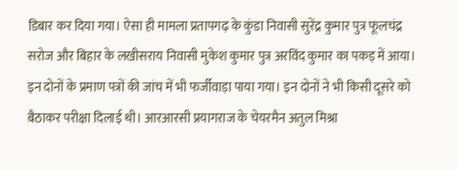डिबार कर दिया गया। ऐसा ही मामला प्रतापगढ़ के कुंडा निवासी सुरेंद्र कुमार पुत्र फूलचंद्र सरोज और बिहार के लखीसराय निवासी मुकेश कुमार पुत्र अरविंद कुमार का पकड़ में आया। इन दोनों के प्रमाण पत्रों की जांच में भी फर्जीवाड़ा पाया गया। इन दोनों ने भी किसी दूसरे को बैठाकर परीक्षा दिलाई थी। आरआरसी प्रयागराज के चेयरमैन अतुल मिश्रा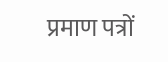प्रमाण पत्रों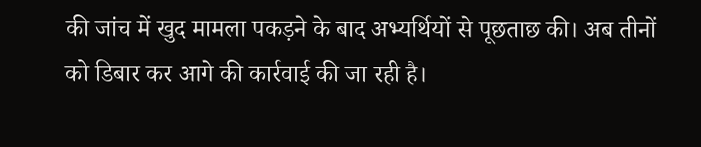की जांच में खुद मामला पकड़ने के बाद अभ्यर्थियों से पूछताछ की। अब तीनों को डिबार कर आगे की कार्रवाई की जा रही है।